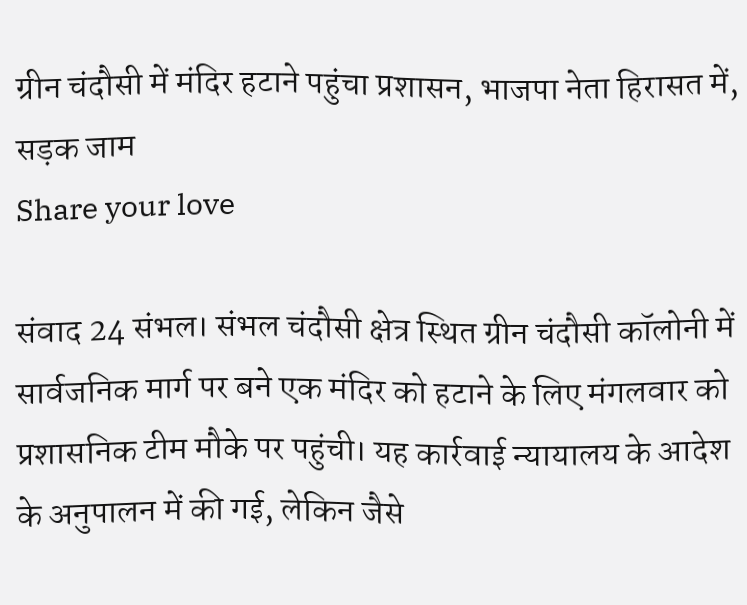ग्रीन चंदौसी में मंदिर हटाने पहुंचा प्रशासन, भाजपा नेता हिरासत में, सड़क जाम
Share your love

संवाद 24 संभल। संभल चंदौसी क्षेत्र स्थित ग्रीन चंदौसी कॉलोनी में सार्वजनिक मार्ग पर बने एक मंदिर को हटाने के लिए मंगलवार को प्रशासनिक टीम मौके पर पहुंची। यह कार्रवाई न्यायालय के आदेश के अनुपालन में की गई, लेकिन जैसे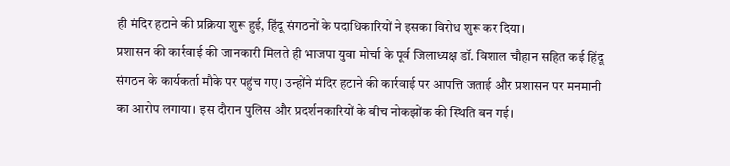ही मंदिर हटाने की प्रक्रिया शुरू हुई, हिंदू संगठनों के पदाधिकारियों ने इसका विरोध शुरू कर दिया।
प्रशासन की कार्रवाई की जानकारी मिलते ही भाजपा युवा मोर्चा के पूर्व जिलाध्यक्ष डॉ. विशाल चौहान सहित कई हिंदू संगठन के कार्यकर्ता मौके पर पहुंच गए। उन्होंने मंदिर हटाने की कार्रवाई पर आपत्ति जताई और प्रशासन पर मनमानी का आरोप लगाया। इस दौरान पुलिस और प्रदर्शनकारियों के बीच नोकझोंक की स्थिति बन गई।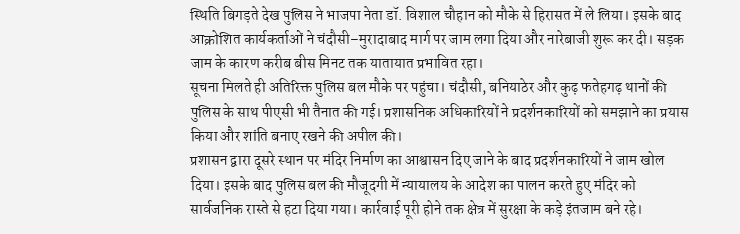स्थिति बिगड़ते देख पुलिस ने भाजपा नेता डॉ. विशाल चौहान को मौके से हिरासत में ले लिया। इसके बाद आक्रोशित कार्यकर्ताओं ने चंदौसी–मुरादाबाद मार्ग पर जाम लगा दिया और नारेबाजी शुरू कर दी। सड़क जाम के कारण करीब बीस मिनट तक यातायात प्रभावित रहा।
सूचना मिलते ही अतिरिक्त पुलिस बल मौके पर पहुंचा। चंदौसी, बनियाठेर और कुढ़ फतेहगढ़ थानों की पुलिस के साथ पीएसी भी तैनात की गई। प्रशासनिक अधिकारियों ने प्रदर्शनकारियों को समझाने का प्रयास किया और शांति बनाए रखने की अपील की।
प्रशासन द्वारा दूसरे स्थान पर मंदिर निर्माण का आश्वासन दिए जाने के बाद प्रदर्शनकारियों ने जाम खोल दिया। इसके बाद पुलिस बल की मौजूदगी में न्यायालय के आदेश का पालन करते हुए मंदिर को सार्वजनिक रास्ते से हटा दिया गया। कार्रवाई पूरी होने तक क्षेत्र में सुरक्षा के कड़े इंतजाम बने रहे।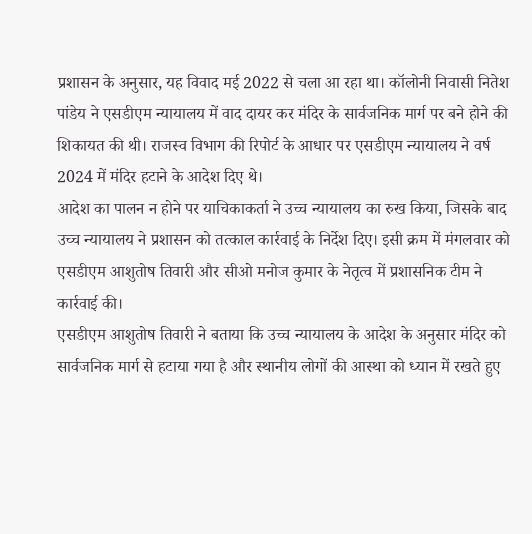प्रशासन के अनुसार, यह विवाद मई 2022 से चला आ रहा था। कॉलोनी निवासी नितेश पांडेय ने एसडीएम न्यायालय में वाद दायर कर मंदिर के सार्वजनिक मार्ग पर बने होने की शिकायत की थी। राजस्व विभाग की रिपोर्ट के आधार पर एसडीएम न्यायालय ने वर्ष 2024 में मंदिर हटाने के आदेश दिए थे।
आदेश का पालन न होने पर याचिकाकर्ता ने उच्च न्यायालय का रुख किया, जिसके बाद उच्च न्यायालय ने प्रशासन को तत्काल कार्रवाई के निर्देश दिए। इसी क्रम में मंगलवार को एसडीएम आशुतोष तिवारी और सीओ मनोज कुमार के नेतृत्व में प्रशासनिक टीम ने कार्रवाई की।
एसडीएम आशुतोष तिवारी ने बताया कि उच्च न्यायालय के आदेश के अनुसार मंदिर को सार्वजनिक मार्ग से हटाया गया है और स्थानीय लोगों की आस्था को ध्यान में रखते हुए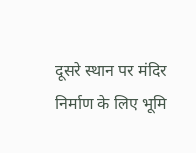दूसरे स्थान पर मंदिर निर्माण के लिए भूमि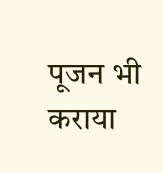पूजन भी कराया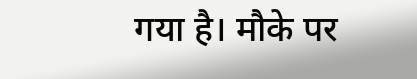गया है। मौके पर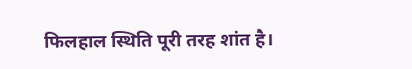फिलहाल स्थिति पूरी तरह शांत है।